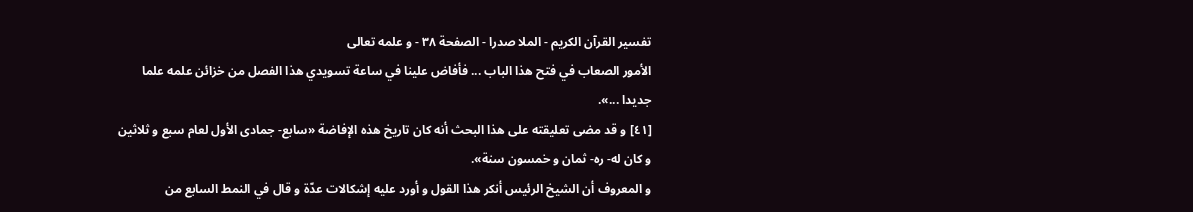تفسیر القرآن الکریم - الملا صدرا - الصفحة ٣٨ - و علمه تعالى
الأمور الصعاب في فتح هذا الباب ... فأفاض علينا في ساعة تسويدي هذا الفصل من خزائن علمه علما جديدا ...».
[٤١] و قد مضى تعليقته على هذا البحث أنه كان تاريخ هذه الإفاضة «سابع- جمادى الأول لعام سبع و ثلاثين و كان له- ره- ثمان و خمسون سنة».
و المعروف أن الشيخ الرئيس أنكر هذا القول و أورد عليه إشكالات عدّة و قال في النمط السابع من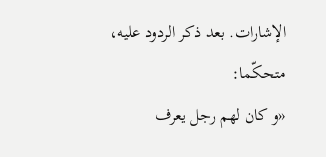الإشارات. بعد ذكر الردود عليه، متحكّما:
«و كان لهم رجل يعرف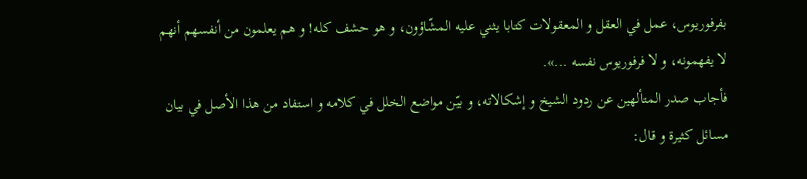بفرفوريوس، عمل في العقل و المعقولات كتابا يثني عليه المشّاؤون، و هو حشف كله! و هم يعلمون من أنفسهم أنهم لا يفهمونه، و لا فرفوريوس نفسه ...».
فأجاب صدر المتألهين عن ردود الشيخ و إشكالاته، و بيّن مواضع الخلل في كلامه و استفاد من هذا الأصل في بيان مسائل كثيرة و قال: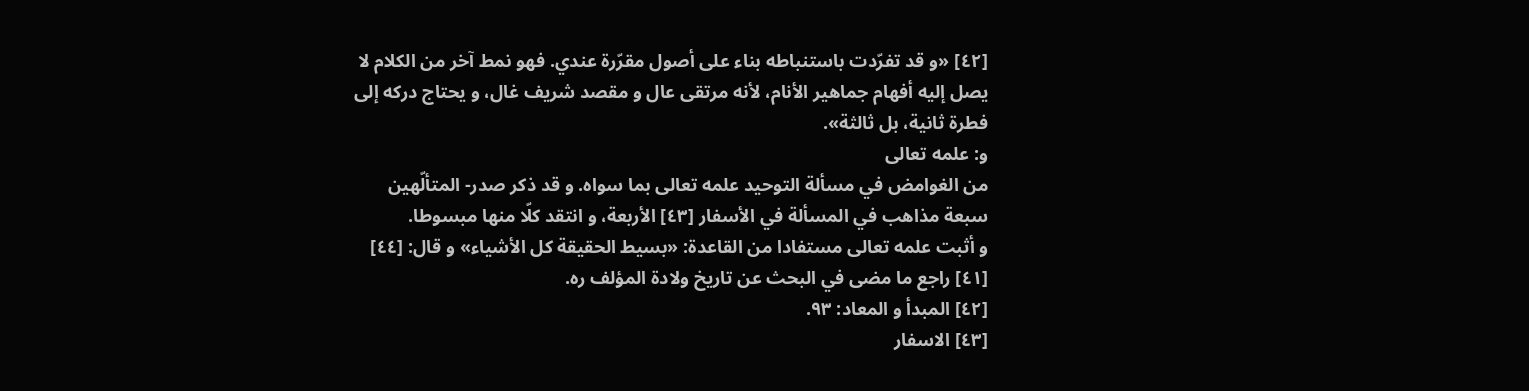[٤٢] «و قد تفرّدت باستنباطه بناء على أصول مقرّرة عندي. فهو نمط آخر من الكلام لا يصل إليه أفهام جماهير الأنام، لأنه مرتقى عال و مقصد شريف غال، و يحتاج دركه إلى فطرة ثانية، بل ثالثة».
و: علمه تعالى
من الغوامض في مسألة التوحيد علمه تعالى بما سواه. و قد ذكر صدر- المتألّهين سبعة مذاهب في المسألة في الأسفار [٤٣] الأربعة، و انتقد كلّا منها مبسوطا.
و أثبت علمه تعالى مستفادا من القاعدة: «بسيط الحقيقة كل الأشياء» و قال: [٤٤]
[٤١] راجع ما مضى في البحث عن تاريخ ولادة المؤلف ره.
[٤٢] المبدأ و المعاد: ٩٣.
[٤٣] الاسفار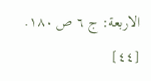الاربعة: ج ٦ ص ١٨٠.
[٤٤]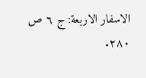الاسفار الاربعة: ج ٦ ص ٢٨٠.